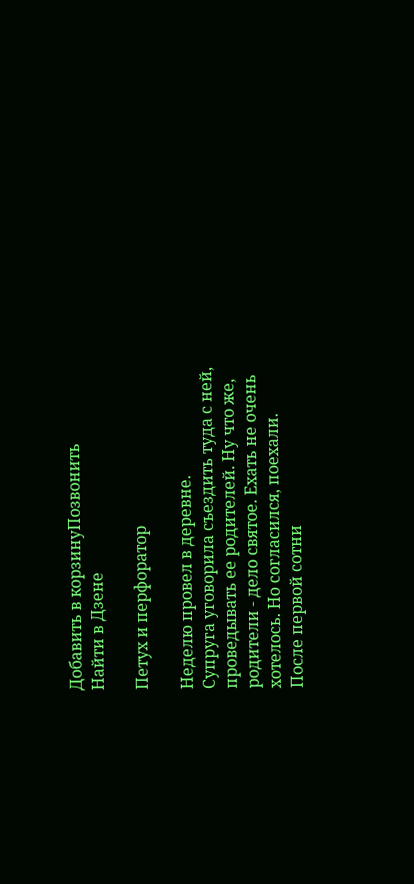Добавить в корзинуПозвонить
Найти в Дзене

Петух и перфоратор

Неделю провел в деревне.
Супруга уговорила съездить туда с ней, проведывать ее родителей. Ну что же, родители - дело святое. Ехать не очень хотелось. Но согласился, поехали.
После первой сотни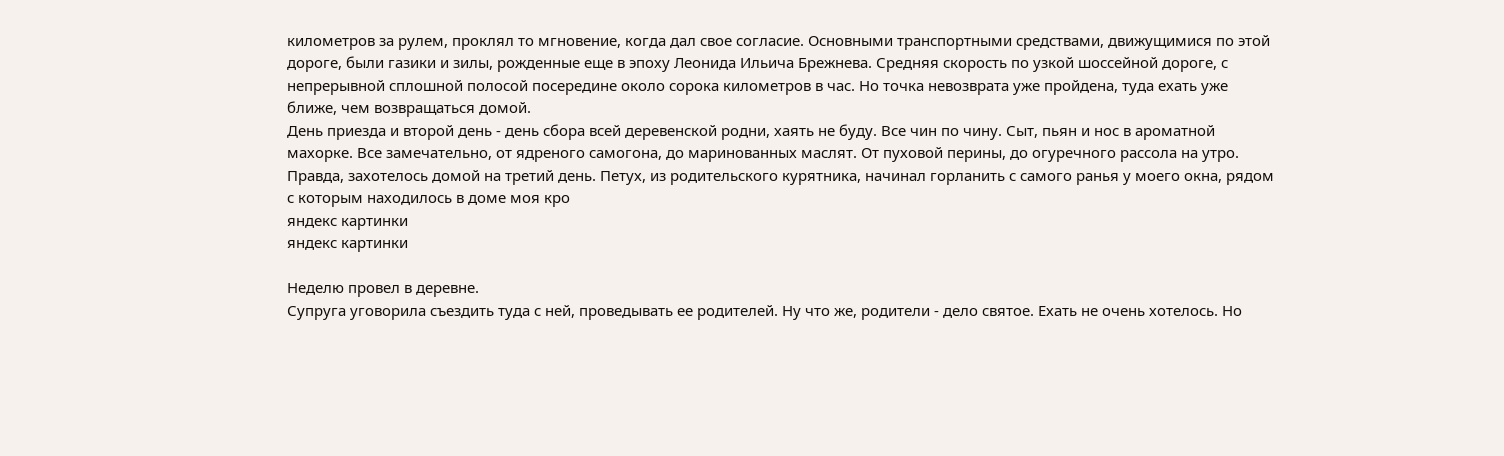километров за рулем, проклял то мгновение, когда дал свое согласие. Основными транспортными средствами, движущимися по этой дороге, были газики и зилы, рожденные еще в эпоху Леонида Ильича Брежнева. Средняя скорость по узкой шоссейной дороге, с непрерывной сплошной полосой посередине около сорока километров в час. Но точка невозврата уже пройдена, туда ехать уже ближе, чем возвращаться домой.
День приезда и второй день - день сбора всей деревенской родни, хаять не буду. Все чин по чину. Сыт, пьян и нос в ароматной махорке. Все замечательно, от ядреного самогона, до маринованных маслят. От пуховой перины, до огуречного рассола на утро. Правда, захотелось домой на третий день. Петух, из родительского курятника, начинал горланить с самого ранья у моего окна, рядом с которым находилось в доме моя кро
яндекс картинки
яндекс картинки

Неделю провел в деревне.
Супруга уговорила съездить туда с ней, проведывать ее родителей. Ну что же, родители - дело святое. Ехать не очень хотелось. Но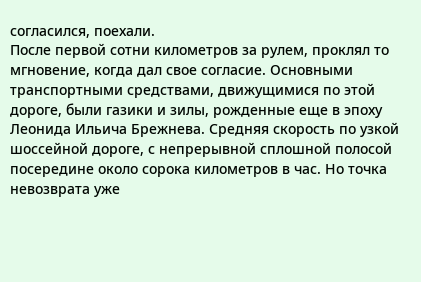согласился, поехали.
После первой сотни километров за рулем, проклял то мгновение, когда дал свое согласие. Основными транспортными средствами, движущимися по этой дороге, были газики и зилы, рожденные еще в эпоху Леонида Ильича Брежнева. Средняя скорость по узкой шоссейной дороге, с непрерывной сплошной полосой посередине около сорока километров в час. Но точка невозврата уже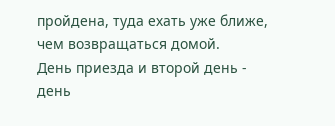пройдена, туда ехать уже ближе, чем возвращаться домой.
День приезда и второй день - день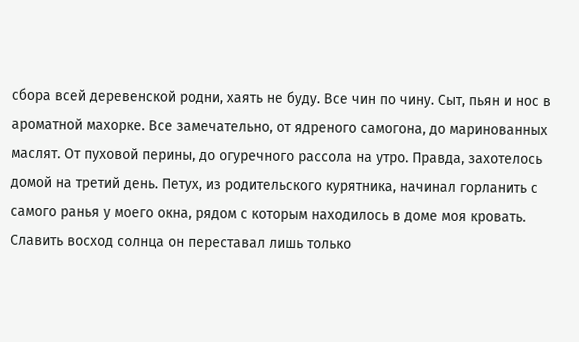сбора всей деревенской родни, хаять не буду. Все чин по чину. Сыт, пьян и нос в ароматной махорке. Все замечательно, от ядреного самогона, до маринованных маслят. От пуховой перины, до огуречного рассола на утро. Правда, захотелось домой на третий день. Петух, из родительского курятника, начинал горланить с самого ранья у моего окна, рядом с которым находилось в доме моя кровать. Славить восход солнца он переставал лишь только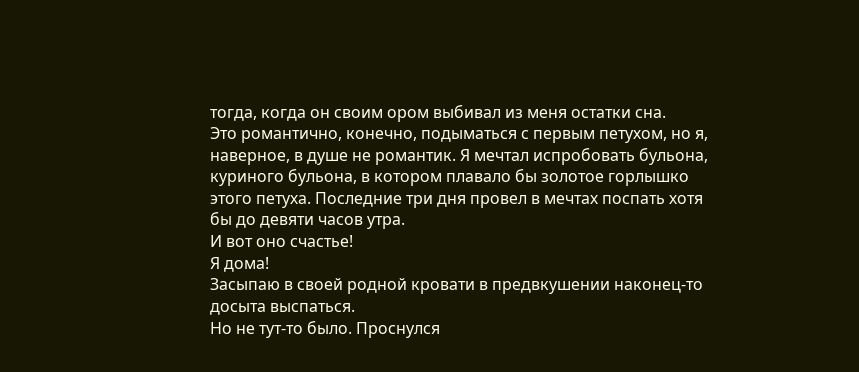тогда, когда он своим ором выбивал из меня остатки сна.
Это романтично, конечно, подыматься с первым петухом, но я, наверное, в душе не романтик. Я мечтал испробовать бульона, куриного бульона, в котором плавало бы золотое горлышко этого петуха. Последние три дня провел в мечтах поспать хотя бы до девяти часов утра.
И вот оно счастье!
Я дома!
Засыпаю в своей родной кровати в предвкушении наконец-то досыта выспаться.
Но не тут-то было. Проснулся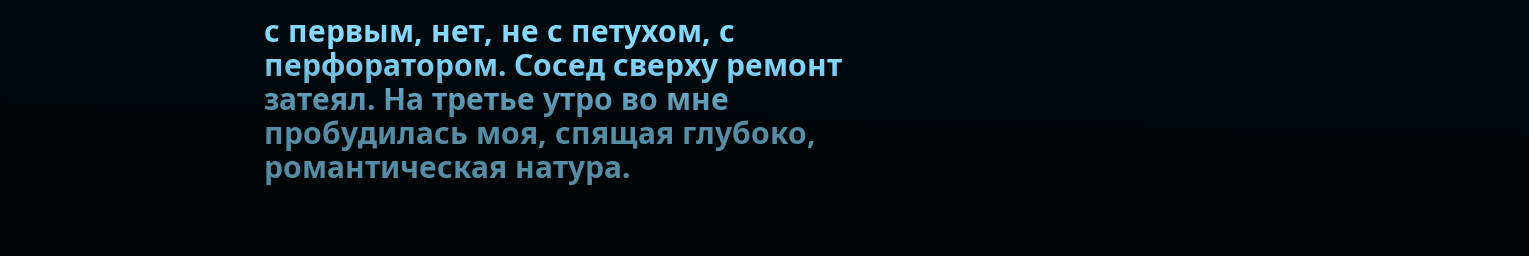с первым, нет, не с петухом, с перфоратором. Сосед сверху ремонт затеял. На третье утро во мне пробудилась моя, спящая глубоко, романтическая натура.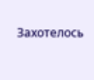Захотелось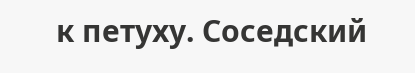к петуху. Соседский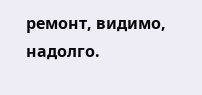ремонт, видимо, надолго.